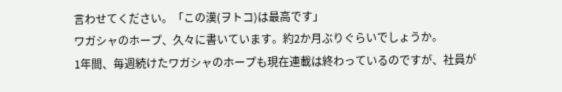言わせてください。「この漢(ヲトコ)は最高です」
ワガシャのホープ、久々に書いています。約2か月ぶりぐらいでしょうか。
1年間、毎週続けたワガシャのホープも現在連載は終わっているのですが、社員が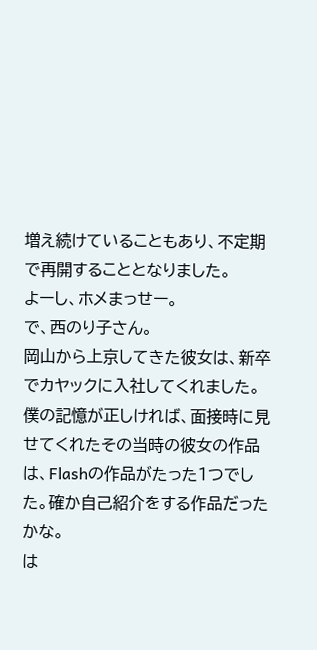増え続けていることもあり、不定期で再開することとなりました。
よーし、ホメまっせー。
で、西のり子さん。
岡山から上京してきた彼女は、新卒でカヤックに入社してくれました。
僕の記憶が正しければ、面接時に見せてくれたその当時の彼女の作品は、Flashの作品がたった1つでした。確か自己紹介をする作品だったかな。
は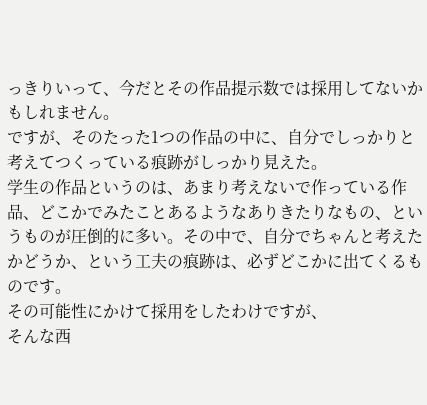っきりいって、今だとその作品提示数では採用してないかもしれません。
ですが、そのたった1つの作品の中に、自分でしっかりと考えてつくっている痕跡がしっかり見えた。
学生の作品というのは、あまり考えないで作っている作品、どこかでみたことあるようなありきたりなもの、というものが圧倒的に多い。その中で、自分でちゃんと考えたかどうか、という工夫の痕跡は、必ずどこかに出てくるものです。
その可能性にかけて採用をしたわけですが、
そんな西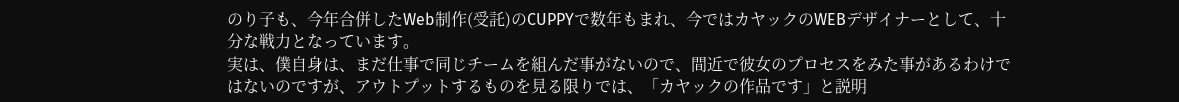のり子も、今年合併したWeb制作(受託)のCUPPYで数年もまれ、今ではカヤックのWEBデザイナーとして、十分な戦力となっています。
実は、僕自身は、まだ仕事で同じチームを組んだ事がないので、間近で彼女のプロセスをみた事があるわけではないのですが、アウトプットするものを見る限りでは、「カヤックの作品です」と説明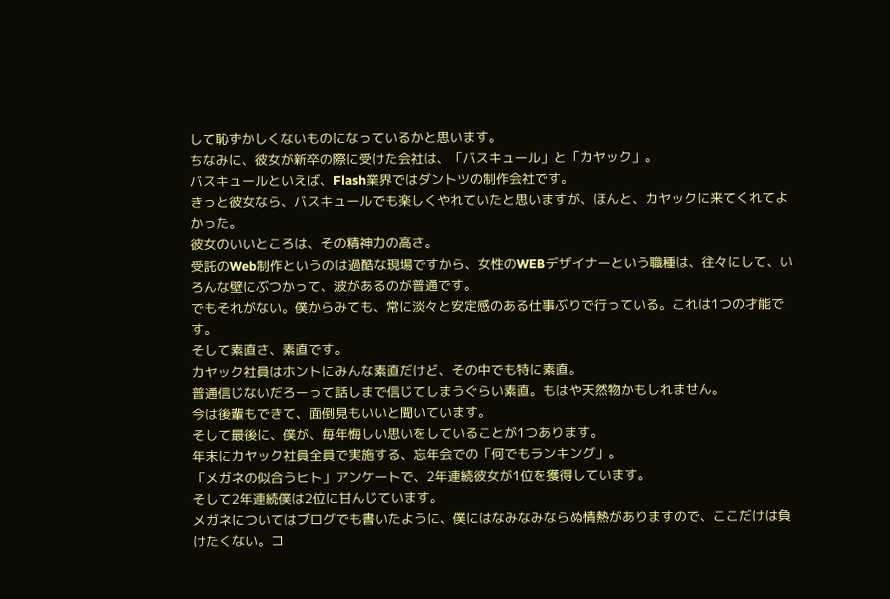して恥ずかしくないものになっているかと思います。
ちなみに、彼女が新卒の際に受けた会社は、「バスキュール」と「カヤック」。
バスキュールといえば、Flash業界ではダントツの制作会社です。
きっと彼女なら、バスキュールでも楽しくやれていたと思いますが、ほんと、カヤックに来てくれてよかった。
彼女のいいところは、その精神力の高さ。
受託のWeb制作というのは過酷な現場ですから、女性のWEBデザイナーという職種は、往々にして、いろんな壁にぶつかって、波があるのが普通です。
でもそれがない。僕からみても、常に淡々と安定感のある仕事ぶりで行っている。これは1つの才能です。
そして素直さ、素直です。
カヤック社員はホントにみんな素直だけど、その中でも特に素直。
普通信じないだろーって話しまで信じてしまうぐらい素直。もはや天然物かもしれません。
今は後輩もできて、面倒見もいいと聞いています。
そして最後に、僕が、毎年悔しい思いをしていることが1つあります。
年末にカヤック社員全員で実施する、忘年会での「何でもランキング」。
「メガネの似合うヒト」アンケートで、2年連続彼女が1位を獲得しています。
そして2年連続僕は2位に甘んじています。
メガネについてはブログでも書いたように、僕にはなみなみならぬ情熱がありますので、ここだけは負けたくない。コ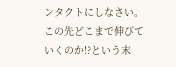ンタクトにしなさい。
この先どこまで伸びていくのか!?という末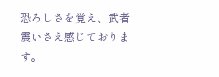恐ろしさを覚え、武者震いさえ感じております。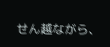せん越ながら、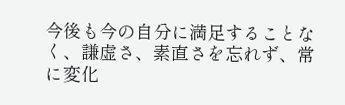今後も今の自分に満足することなく、謙虚さ、素直さを忘れず、常に変化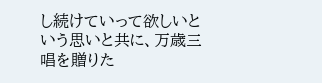し続けていって欲しいという思いと共に、万歳三唱を贈りた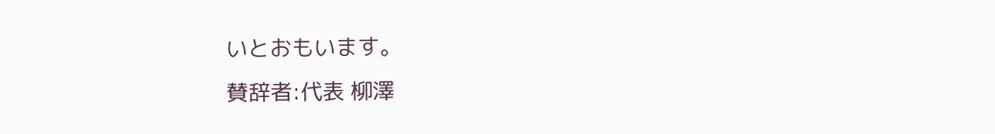いとおもいます。
賛辞者:代表 柳澤